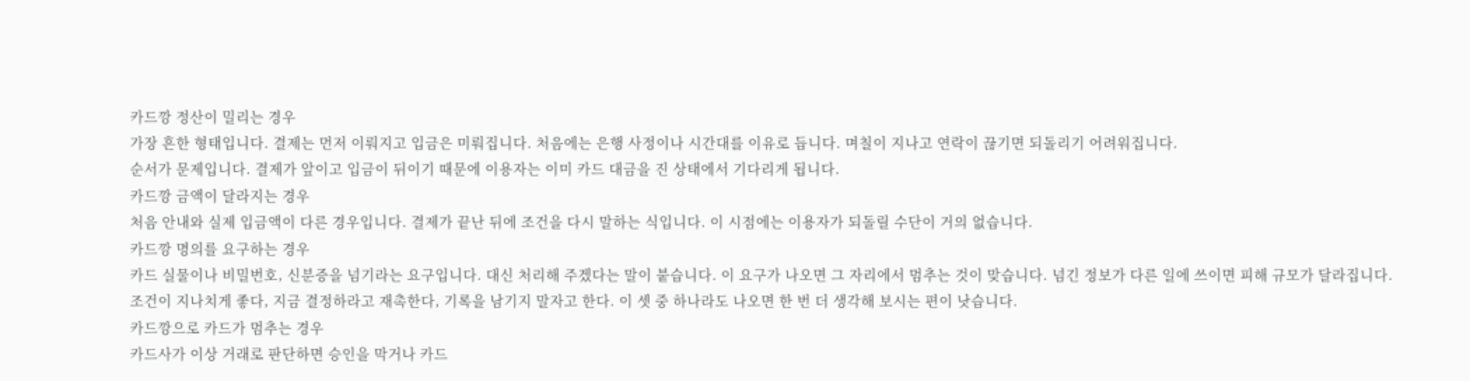카드깡 정산이 밀리는 경우
가장 흔한 형태입니다. 결제는 먼저 이뤄지고 입금은 미뤄집니다. 처음에는 은행 사정이나 시간대를 이유로 듭니다. 며칠이 지나고 연락이 끊기면 되돌리기 어려워집니다.
순서가 문제입니다. 결제가 앞이고 입금이 뒤이기 때문에 이용자는 이미 카드 대금을 진 상태에서 기다리게 됩니다.
카드깡 금액이 달라지는 경우
처음 안내와 실제 입금액이 다른 경우입니다. 결제가 끝난 뒤에 조건을 다시 말하는 식입니다. 이 시점에는 이용자가 되돌릴 수단이 거의 없습니다.
카드깡 명의를 요구하는 경우
카드 실물이나 비밀번호, 신분증을 넘기라는 요구입니다. 대신 처리해 주겠다는 말이 붙습니다. 이 요구가 나오면 그 자리에서 멈추는 것이 맞습니다. 넘긴 정보가 다른 일에 쓰이면 피해 규모가 달라집니다.
조건이 지나치게 좋다, 지금 결정하라고 재촉한다, 기록을 남기지 말자고 한다. 이 셋 중 하나라도 나오면 한 번 더 생각해 보시는 편이 낫습니다.
카드깡으로 카드가 멈추는 경우
카드사가 이상 거래로 판단하면 승인을 막거나 카드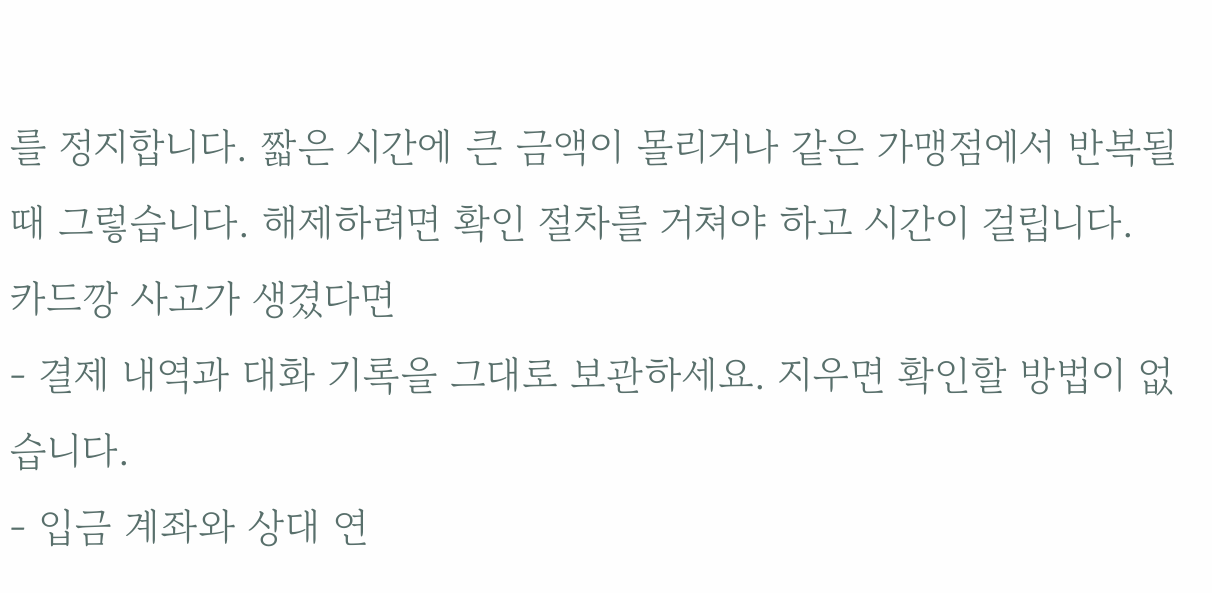를 정지합니다. 짧은 시간에 큰 금액이 몰리거나 같은 가맹점에서 반복될 때 그렇습니다. 해제하려면 확인 절차를 거쳐야 하고 시간이 걸립니다.
카드깡 사고가 생겼다면
- 결제 내역과 대화 기록을 그대로 보관하세요. 지우면 확인할 방법이 없습니다.
- 입금 계좌와 상대 연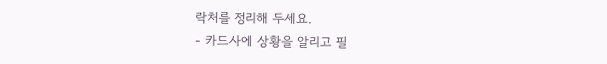락처를 정리해 두세요.
- 카드사에 상황을 알리고 필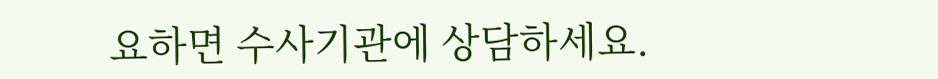요하면 수사기관에 상담하세요.